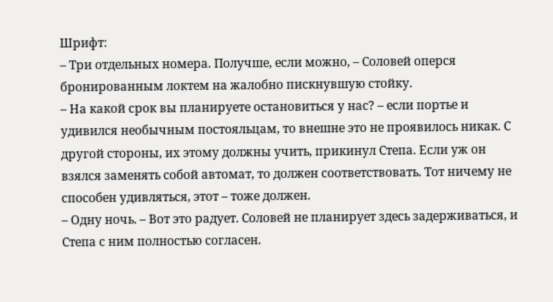Шрифт:
– Три отдельных номера. Получше, если можно, – Соловей оперся бронированным локтем на жалобно пискнувшую стойку.
– На какой срок вы планируете остановиться у нас? – если портье и удивился необычным постояльцам, то внешне это не проявилось никак. С другой стороны, их этому должны учить, прикинул Степа. Если уж он взялся заменять собой автомат, то должен соответствовать. Тот ничему не способен удивляться, этот – тоже должен.
– Одну ночь. – Вот это радует. Соловей не планирует здесь задерживаться, и Степа с ним полностью согласен.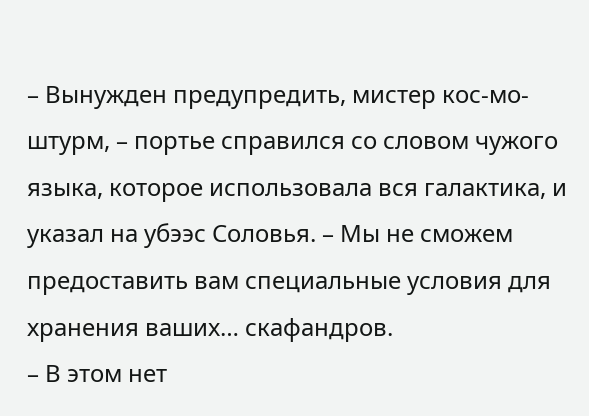– Вынужден предупредить, мистер кос-мо-штурм, – портье справился со словом чужого языка, которое использовала вся галактика, и указал на убээс Соловья. – Мы не сможем предоставить вам специальные условия для хранения ваших… скафандров.
– В этом нет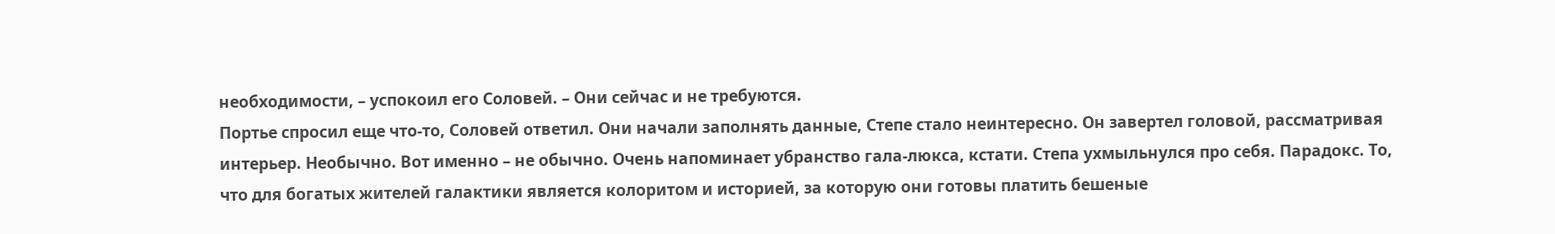необходимости, – успокоил его Соловей. – Они сейчас и не требуются.
Портье спросил еще что-то, Соловей ответил. Они начали заполнять данные, Степе стало неинтересно. Он завертел головой, рассматривая интерьер. Необычно. Вот именно – не обычно. Очень напоминает убранство гала-люкса, кстати. Степа ухмыльнулся про себя. Парадокс. То, что для богатых жителей галактики является колоритом и историей, за которую они готовы платить бешеные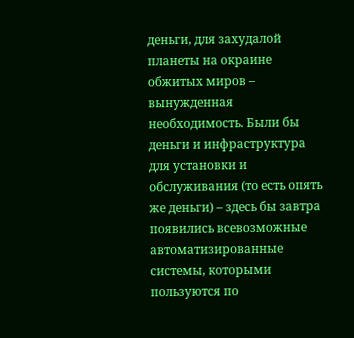деньги, для захудалой планеты на окраине обжитых миров – вынужденная необходимость. Были бы деньги и инфраструктура для установки и обслуживания (то есть опять же деньги) – здесь бы завтра появились всевозможные автоматизированные системы, которыми пользуются по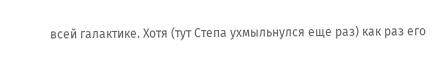всей галактике. Хотя (тут Степа ухмыльнулся еще раз) как раз его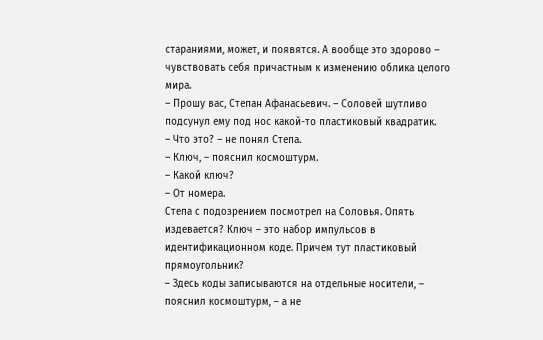стараниями, может, и появятся. А вообще это здорово – чувствовать себя причастным к изменению облика целого мира.
– Прошу вас, Степан Афанасьевич. – Соловей шутливо подсунул ему под нос какой-то пластиковый квадратик.
– Что это? – не понял Степа.
– Ключ, – пояснил космоштурм.
– Какой ключ?
– От номера.
Степа с подозрением посмотрел на Соловья. Опять издевается? Ключ – это набор импульсов в идентификационном коде. Причем тут пластиковый прямоугольник?
– Здесь коды записываются на отдельные носители, – пояснил космоштурм, – а не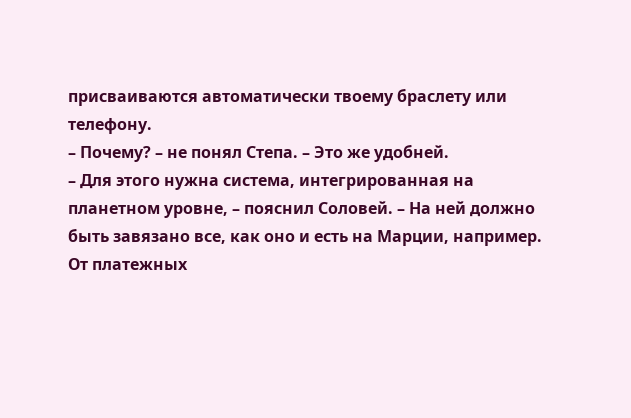присваиваются автоматически твоему браслету или телефону.
– Почему? – не понял Степа. – Это же удобней.
– Для этого нужна система, интегрированная на планетном уровне, – пояснил Соловей. – На ней должно быть завязано все, как оно и есть на Марции, например. От платежных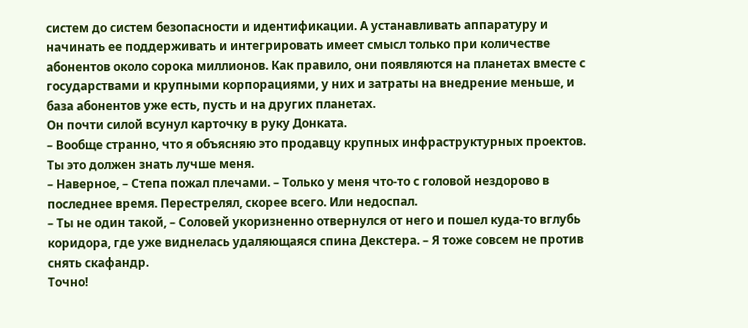систем до систем безопасности и идентификации. А устанавливать аппаратуру и начинать ее поддерживать и интегрировать имеет смысл только при количестве абонентов около сорока миллионов. Как правило, они появляются на планетах вместе с государствами и крупными корпорациями, у них и затраты на внедрение меньше, и база абонентов уже есть, пусть и на других планетах.
Он почти силой всунул карточку в руку Донката.
– Вообще странно, что я объясняю это продавцу крупных инфраструктурных проектов. Ты это должен знать лучше меня.
– Наверное, – Степа пожал плечами. – Только у меня что-то с головой нездорово в последнее время. Перестрелял, скорее всего. Или недоспал.
– Ты не один такой, – Соловей укоризненно отвернулся от него и пошел куда-то вглубь коридора, где уже виднелась удаляющаяся спина Декстера. – Я тоже совсем не против снять скафандр.
Точно!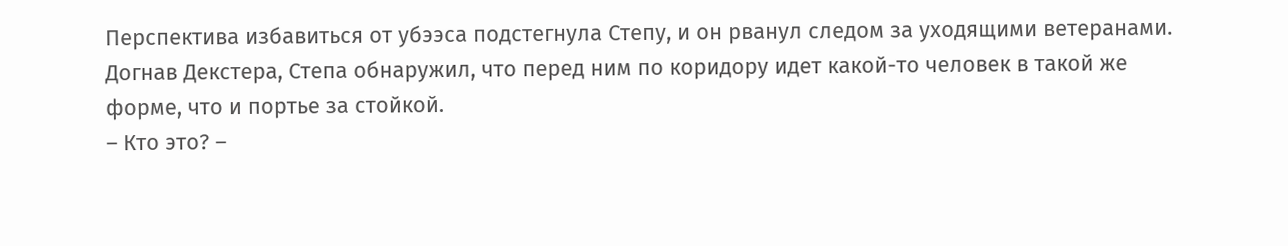Перспектива избавиться от убээса подстегнула Степу, и он рванул следом за уходящими ветеранами. Догнав Декстера, Степа обнаружил, что перед ним по коридору идет какой-то человек в такой же форме, что и портье за стойкой.
– Кто это? –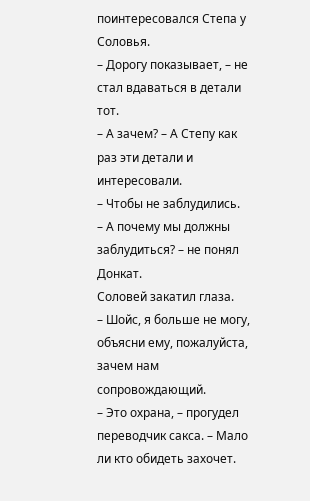поинтересовался Степа у Соловья.
– Дорогу показывает, – не стал вдаваться в детали тот.
– А зачем? – А Степу как раз эти детали и интересовали.
– Чтобы не заблудились.
– А почему мы должны заблудиться? – не понял Донкат.
Соловей закатил глаза.
– Шойс, я больше не могу, объясни ему, пожалуйста, зачем нам сопровождающий.
– Это охрана, – прогудел переводчик сакса. – Мало ли кто обидеть захочет.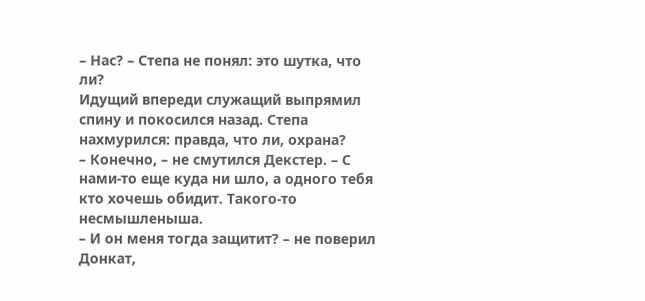– Нас? – Степа не понял: это шутка, что ли?
Идущий впереди служащий выпрямил спину и покосился назад. Степа нахмурился: правда, что ли, охрана?
– Конечно, – не смутился Декстер. – С нами-то еще куда ни шло, а одного тебя кто хочешь обидит. Такого-то несмышленыша.
– И он меня тогда защитит? – не поверил Донкат,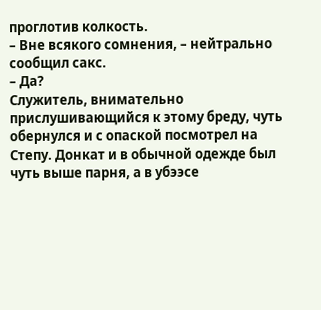проглотив колкость.
– Вне всякого сомнения, – нейтрально сообщил сакс.
– Да?
Служитель, внимательно прислушивающийся к этому бреду, чуть обернулся и с опаской посмотрел на Степу. Донкат и в обычной одежде был чуть выше парня, а в убээсе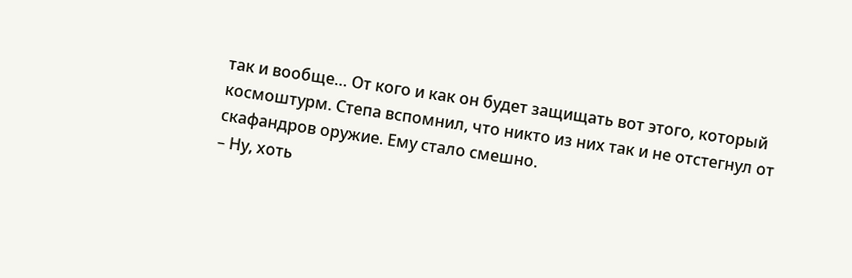так и вообще… От кого и как он будет защищать вот этого, который космоштурм. Степа вспомнил, что никто из них так и не отстегнул от скафандров оружие. Ему стало смешно.
– Ну, хоть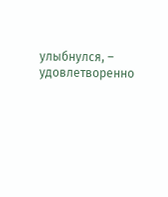улыбнулся, – удовлетворенно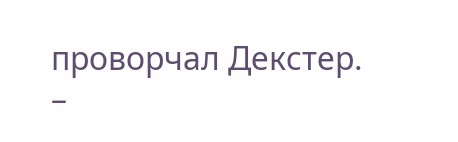проворчал Декстер.
–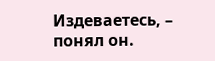Издеваетесь, – понял он.